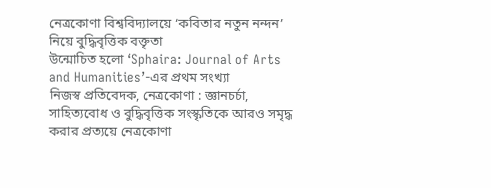নেত্রকোণা বিশ্ববিদ্যালয়ে ‘কবিতার নতুন নন্দন’ নিয়ে বুদ্ধিবৃত্তিক বক্তৃতা
উন্মোচিত হলো ‘Sphaira: Journal of Arts and Humanities’-এর প্রথম সংখ্যা
নিজস্ব প্রতিবেদক, নেত্রকোণা : জ্ঞানচর্চা, সাহিত্যবোধ ও বুদ্ধিবৃত্তিক সংস্কৃতিকে আরও সমৃদ্ধ করার প্রত্যয়ে নেত্রকোণা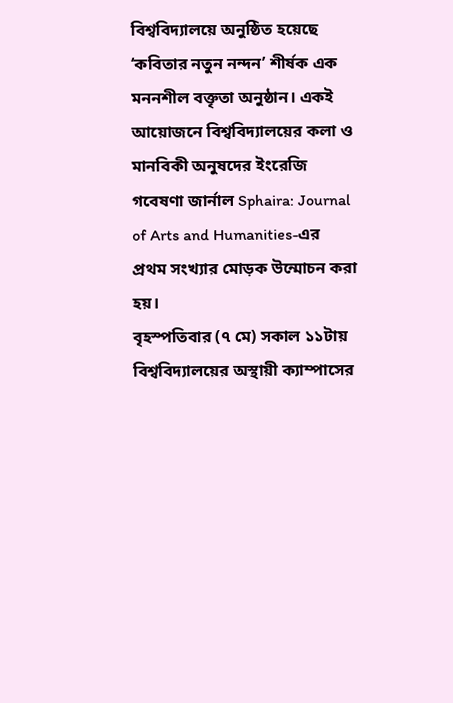বিশ্ববিদ্যালয়ে অনুষ্ঠিত হয়েছে ‘কবিতার নতুন নন্দন’ শীর্ষক এক মননশীল বক্তৃতা অনুষ্ঠান। একই আয়োজনে বিশ্ববিদ্যালয়ের কলা ও মানবিকী অনুষদের ইংরেজি গবেষণা জার্নাল Sphaira: Journal of Arts and Humanities-এর প্রথম সংখ্যার মোড়ক উন্মোচন করা হয়।
বৃহস্পতিবার (৭ মে) সকাল ১১টায় বিশ্ববিদ্যালয়ের অস্থায়ী ক্যাম্পাসের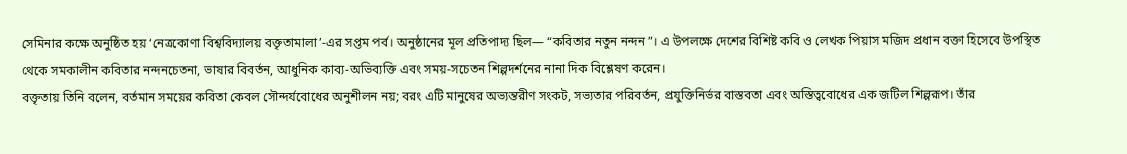সেমিনার কক্ষে অনুষ্ঠিত হয় ‘নেত্রকোণা বিশ্ববিদ্যালয় বক্তৃতামালা’-এর সপ্তম পর্ব। অনুষ্ঠানের মূল প্রতিপাদ্য ছিল— “কবিতার নতুন নন্দন”। এ উপলক্ষে দেশের বিশিষ্ট কবি ও লেখক পিয়াস মজিদ প্রধান বক্তা হিসেবে উপস্থিত থেকে সমকালীন কবিতার নন্দনচেতনা, ভাষার বিবর্তন, আধুনিক কাব্য-অভিব্যক্তি এবং সময়-সচেতন শিল্পদর্শনের নানা দিক বিশ্লেষণ করেন।
বক্তৃতায় তিনি বলেন, বর্তমান সময়ের কবিতা কেবল সৌন্দর্যবোধের অনুশীলন নয়; বরং এটি মানুষের অভ্যন্তরীণ সংকট, সভ্যতার পরিবর্তন, প্রযুক্তিনির্ভর বাস্তবতা এবং অস্তিত্ববোধের এক জটিল শিল্পরূপ। তাঁর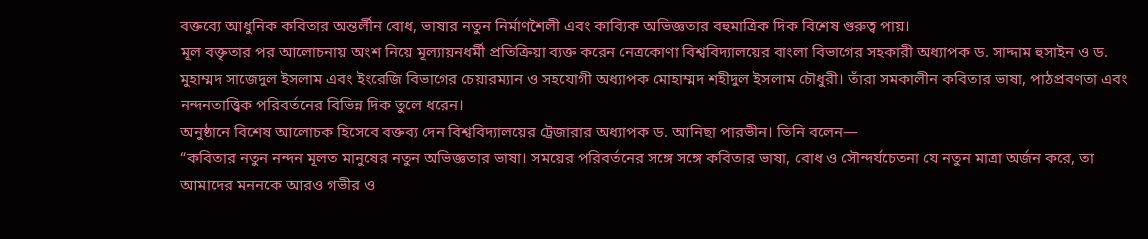বক্তব্যে আধুনিক কবিতার অন্তর্লীন বোধ, ভাষার নতুন নির্মাণশৈলী এবং কাব্যিক অভিজ্ঞতার বহুমাত্রিক দিক বিশেষ গুরুত্ব পায়।
মূল বক্তৃতার পর আলোচনায় অংশ নিয়ে মূল্যায়নধর্মী প্রতিক্রিয়া ব্যক্ত করেন নেত্রকোণা বিশ্ববিদ্যালয়ের বাংলা বিভাগের সহকারী অধ্যাপক ড. সাদ্দাম হুসাইন ও ড. মুহাম্মদ সাজেদুল ইসলাম এবং ইংরেজি বিভাগের চেয়ারম্যান ও সহযোগী অধ্যাপক মোহাম্মদ শহীদুল ইসলাম চৌধুরী। তাঁরা সমকালীন কবিতার ভাষা, পাঠপ্রবণতা এবং নন্দনতাত্ত্বিক পরিবর্তনের বিভিন্ন দিক তুলে ধরেন।
অনুষ্ঠানে বিশেষ আলোচক হিসেবে বক্তব্য দেন বিশ্ববিদ্যালয়ের ট্রেজারার অধ্যাপক ড. আনিছা পারভীন। তিনি বলেন—
“কবিতার নতুন নন্দন মূলত মানুষের নতুন অভিজ্ঞতার ভাষা। সময়ের পরিবর্তনের সঙ্গে সঙ্গে কবিতার ভাষা, বোধ ও সৌন্দর্যচেতনা যে নতুন মাত্রা অর্জন করে, তা আমাদের মননকে আরও গভীর ও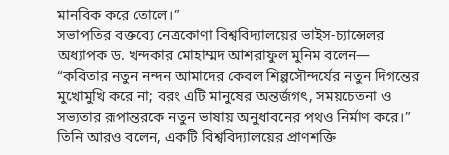মানবিক করে তোলে।”
সভাপতির বক্তব্যে নেত্রকোণা বিশ্ববিদ্যালয়ের ভাইস-চ্যান্সেলর অধ্যাপক ড. খন্দকার মোহাম্মদ আশরাফুল মুনিম বলেন—
“কবিতার নতুন নন্দন আমাদের কেবল শিল্পসৌন্দর্যের নতুন দিগন্তের মুখোমুখি করে না; বরং এটি মানুষের অন্তর্জগৎ, সময়চেতনা ও সভ্যতার রূপান্তরকে নতুন ভাষায় অনুধাবনের পথও নির্মাণ করে।”
তিনি আরও বলেন, একটি বিশ্ববিদ্যালয়ের প্রাণশক্তি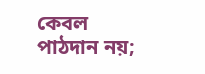কেবল পাঠদান নয়;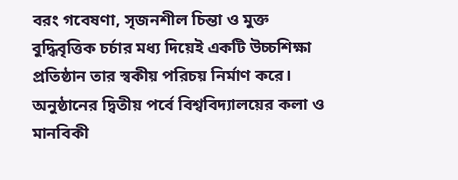বরং গবেষণা, সৃজনশীল চিন্তা ও মুক্ত বুদ্ধিবৃত্তিক চর্চার মধ্য দিয়েই একটি উচ্চশিক্ষা প্রতিষ্ঠান তার স্বকীয় পরিচয় নির্মাণ করে।
অনুষ্ঠানের দ্বিতীয় পর্বে বিশ্ববিদ্যালয়ের কলা ও মানবিকী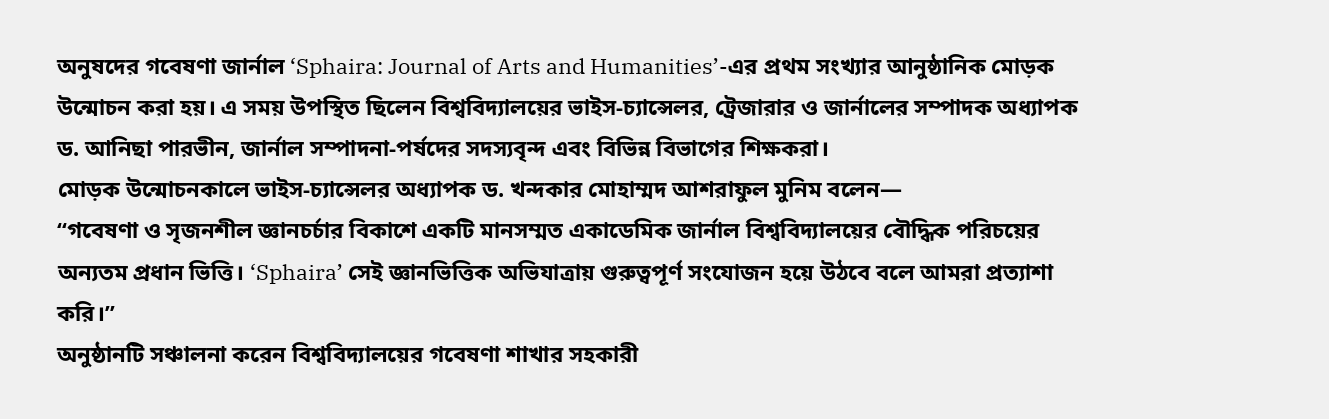অনুষদের গবেষণা জার্নাল ‘Sphaira: Journal of Arts and Humanities’-এর প্রথম সংখ্যার আনুষ্ঠানিক মোড়ক উন্মোচন করা হয়। এ সময় উপস্থিত ছিলেন বিশ্ববিদ্যালয়ের ভাইস-চ্যান্সেলর, ট্রেজারার ও জার্নালের সম্পাদক অধ্যাপক ড. আনিছা পারভীন, জার্নাল সম্পাদনা-পর্ষদের সদস্যবৃন্দ এবং বিভিন্ন বিভাগের শিক্ষকরা।
মোড়ক উন্মোচনকালে ভাইস-চ্যান্সেলর অধ্যাপক ড. খন্দকার মোহাম্মদ আশরাফুল মুনিম বলেন—
“গবেষণা ও সৃজনশীল জ্ঞানচর্চার বিকাশে একটি মানসম্মত একাডেমিক জার্নাল বিশ্ববিদ্যালয়ের বৌদ্ধিক পরিচয়ের অন্যতম প্রধান ভিত্তি। ‘Sphaira’ সেই জ্ঞানভিত্তিক অভিযাত্রায় গুরুত্বপূর্ণ সংযোজন হয়ে উঠবে বলে আমরা প্রত্যাশা করি।”
অনুষ্ঠানটি সঞ্চালনা করেন বিশ্ববিদ্যালয়ের গবেষণা শাখার সহকারী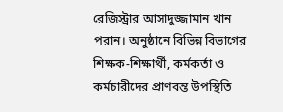রেজিস্ট্রার আসাদুজ্জামান খান পরান। অনুষ্ঠানে বিভিন্ন বিভাগের শিক্ষক-শিক্ষার্থী, কর্মকর্তা ও কর্মচারীদের প্রাণবন্ত উপস্থিতি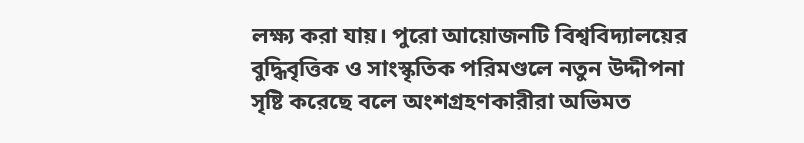লক্ষ্য করা যায়। পুরো আয়োজনটি বিশ্ববিদ্যালয়ের বুদ্ধিবৃত্তিক ও সাংস্কৃতিক পরিমণ্ডলে নতুন উদ্দীপনা সৃষ্টি করেছে বলে অংশগ্রহণকারীরা অভিমত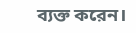ব্যক্ত করেন।